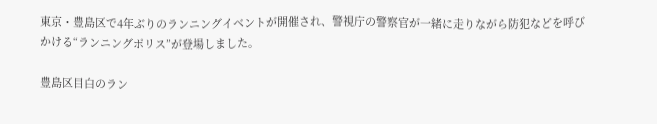東京・豊島区で4年ぶりのランニングイベントが開催され、警視庁の警察官が一緒に走りながら防犯などを呼びかける“ランニングポリス”が登場しました。

豊島区目白のラン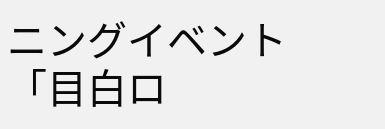ニングイベント「目白ロ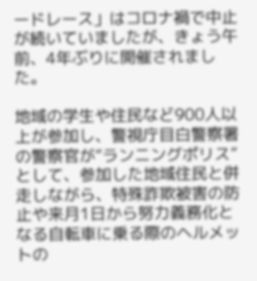ードレース」はコロナ禍で中止が続いていましたが、きょう午前、4年ぶりに開催されました。

地域の学生や住民など900人以上が参加し、警視庁目白警察署の警察官が“ランニングポリス”として、参加した地域住民と併走しながら、特殊詐欺被害の防止や来月1日から努力義務化となる自転車に乗る際のヘルメットの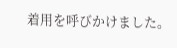着用を呼びかけました。